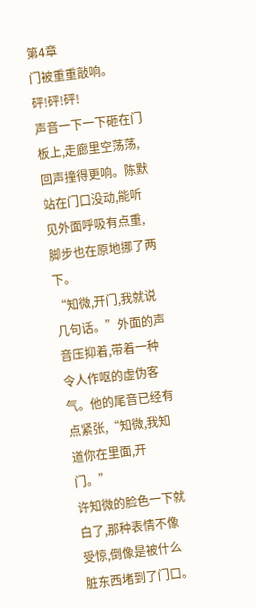第4章
门被重重敲响。
砰!砰!砰!
声音一下一下砸在门板上,走廊里空荡荡,回声撞得更响。陈默站在门口没动,能听见外面呼吸有点重,脚步也在原地挪了两下。
“知微,开门,我就说几句话。”外面的声音压抑着,带着一种令人作呕的虚伪客气。他的尾音已经有点紧张,“知微,我知道你在里面,开门。”
许知微的脸色一下就白了,那种表情不像受惊,倒像是被什么脏东西堵到了门口。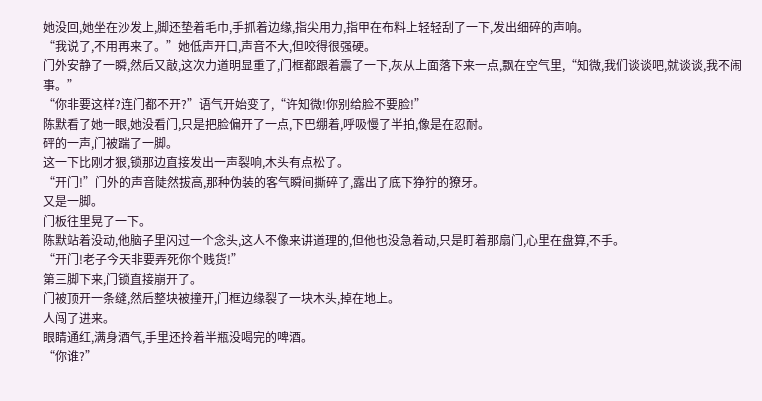她没回,她坐在沙发上,脚还垫着毛巾,手抓着边缘,指尖用力,指甲在布料上轻轻刮了一下,发出细碎的声响。
“我说了,不用再来了。”她低声开口,声音不大,但咬得很强硬。
门外安静了一瞬,然后又敲,这次力道明显重了,门框都跟着震了一下,灰从上面落下来一点,飘在空气里,“知微,我们谈谈吧,就谈谈,我不闹事。”
“你非要这样?连门都不开?”语气开始变了,“许知微!你别给脸不要脸!”
陈默看了她一眼,她没看门,只是把脸偏开了一点,下巴绷着,呼吸慢了半拍,像是在忍耐。
砰的一声,门被踹了一脚。
这一下比刚才狠,锁那边直接发出一声裂响,木头有点松了。
“开门!”门外的声音陡然拔高,那种伪装的客气瞬间撕碎了,露出了底下狰狞的獠牙。
又是一脚。
门板往里晃了一下。
陈默站着没动,他脑子里闪过一个念头,这人不像来讲道理的,但他也没急着动,只是盯着那扇门,心里在盘算,不手。
“开门!老子今天非要弄死你个贱货!”
第三脚下来,门锁直接崩开了。
门被顶开一条缝,然后整块被撞开,门框边缘裂了一块木头,掉在地上。
人闯了进来。
眼睛通红,满身酒气,手里还拎着半瓶没喝完的啤酒。
“你谁?”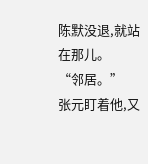陈默没退,就站在那儿。
“邻居。”
张元盯着他,又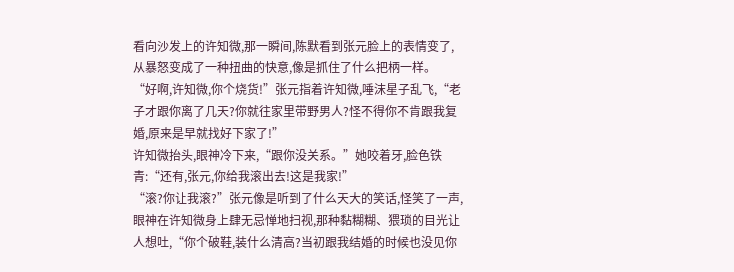看向沙发上的许知微,那一瞬间,陈默看到张元脸上的表情变了,从暴怒变成了一种扭曲的快意,像是抓住了什么把柄一样。
“好啊,许知微,你个烧货!”张元指着许知微,唾沫星子乱飞,“老子才跟你离了几天?你就往家里带野男人?怪不得你不肯跟我复婚,原来是早就找好下家了!”
许知微抬头,眼神冷下来,“跟你没关系。”她咬着牙,脸色铁青:“还有,张元,你给我滚出去!这是我家!”
“滚?你让我滚?”张元像是听到了什么天大的笑话,怪笑了一声,眼神在许知微身上肆无忌惮地扫视,那种黏糊糊、猥琐的目光让人想吐,“你个破鞋,装什么清高?当初跟我结婚的时候也没见你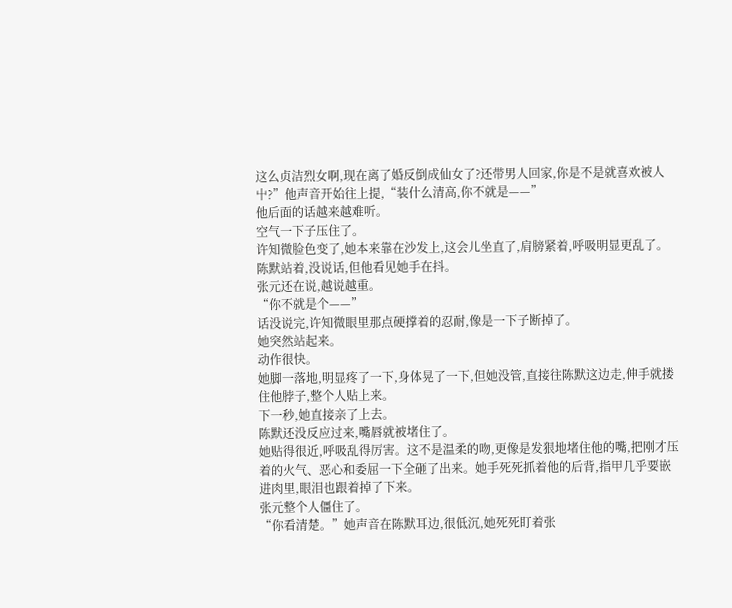这么贞洁烈女啊,现在离了婚反倒成仙女了?还带男人回家,你是不是就喜欢被人屮?”他声音开始往上提,“装什么清高,你不就是——”
他后面的话越来越难听。
空气一下子压住了。
许知微脸色变了,她本来靠在沙发上,这会儿坐直了,肩膀紧着,呼吸明显更乱了。
陈默站着,没说话,但他看见她手在抖。
张元还在说,越说越重。
“你不就是个——”
话没说完,许知微眼里那点硬撑着的忍耐,像是一下子断掉了。
她突然站起来。
动作很快。
她脚一落地,明显疼了一下,身体晃了一下,但她没管,直接往陈默这边走,伸手就搂住他脖子,整个人贴上来。
下一秒,她直接亲了上去。
陈默还没反应过来,嘴唇就被堵住了。
她贴得很近,呼吸乱得厉害。这不是温柔的吻,更像是发狠地堵住他的嘴,把刚才压着的火气、恶心和委屈一下全砸了出来。她手死死抓着他的后背,指甲几乎要嵌进肉里,眼泪也跟着掉了下来。
张元整个人僵住了。
“你看清楚。”她声音在陈默耳边,很低沉,她死死盯着张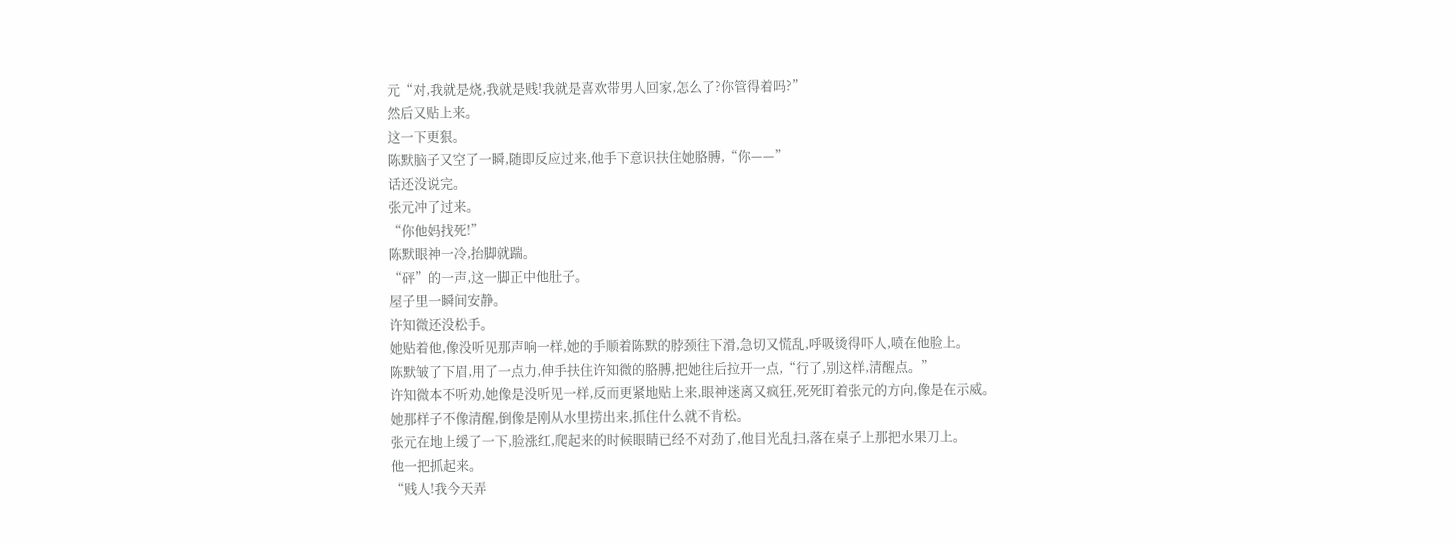元“对,我就是烧,我就是贱!我就是喜欢带男人回家,怎么了?你管得着吗?”
然后又贴上来。
这一下更狠。
陈默脑子又空了一瞬,随即反应过来,他手下意识扶住她胳膊,“你——”
话还没说完。
张元冲了过来。
“你他妈找死!”
陈默眼神一冷,抬脚就踹。
“砰”的一声,这一脚正中他肚子。
屋子里一瞬间安静。
许知微还没松手。
她贴着他,像没听见那声响一样,她的手顺着陈默的脖颈往下滑,急切又慌乱,呼吸烫得吓人,喷在他脸上。
陈默皱了下眉,用了一点力,伸手扶住许知微的胳膊,把她往后拉开一点,“行了,别这样,清醒点。”
许知微本不听劝,她像是没听见一样,反而更紧地贴上来,眼神迷离又疯狂,死死盯着张元的方向,像是在示威。
她那样子不像清醒,倒像是刚从水里捞出来,抓住什么就不肯松。
张元在地上缓了一下,脸涨红,爬起来的时候眼睛已经不对劲了,他目光乱扫,落在桌子上那把水果刀上。
他一把抓起来。
“贱人!我今天弄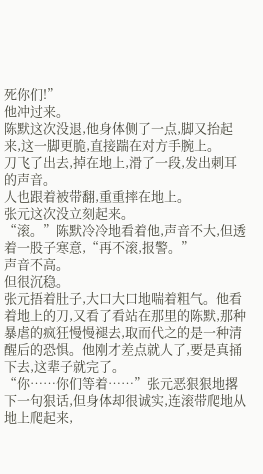死你们!”
他冲过来。
陈默这次没退,他身体侧了一点,脚又抬起来,这一脚更脆,直接踹在对方手腕上。
刀飞了出去,掉在地上,滑了一段,发出刺耳的声音。
人也跟着被带翻,重重摔在地上。
张元这次没立刻起来。
“滚。”陈默冷冷地看着他,声音不大,但透着一股子寒意,“再不滚,报警。”
声音不高。
但很沉稳。
张元捂着肚子,大口大口地喘着粗气。他看着地上的刀,又看了看站在那里的陈默,那种暴虐的疯狂慢慢褪去,取而代之的是一种清醒后的恐惧。他刚才差点就人了,要是真捅下去,这辈子就完了。
“你……你们等着……”张元恶狠狠地撂下一句狠话,但身体却很诚实,连滚带爬地从地上爬起来,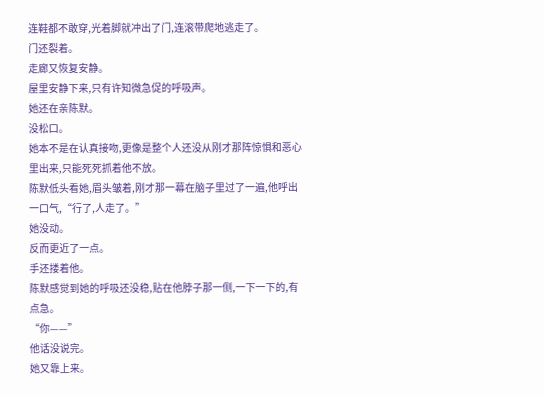连鞋都不敢穿,光着脚就冲出了门,连滚带爬地逃走了。
门还裂着。
走廊又恢复安静。
屋里安静下来,只有许知微急促的呼吸声。
她还在亲陈默。
没松口。
她本不是在认真接吻,更像是整个人还没从刚才那阵惊惧和恶心里出来,只能死死抓着他不放。
陈默低头看她,眉头皱着,刚才那一幕在脑子里过了一遍,他呼出一口气,“行了,人走了。”
她没动。
反而更近了一点。
手还搂着他。
陈默感觉到她的呼吸还没稳,贴在他脖子那一侧,一下一下的,有点急。
“你——”
他话没说完。
她又靠上来。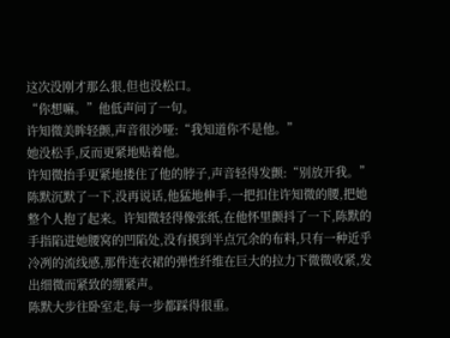这次没刚才那么狠,但也没松口。
“你想嘛。”他低声问了一句。
许知微美眸轻颤,声音很沙哑:“我知道你不是他。”
她没松手,反而更紧地贴着他。
许知微抬手更紧地搂住了他的脖子,声音轻得发颤:“别放开我。”
陈默沉默了一下,没再说话,他猛地伸手,一把扣住许知微的腰,把她整个人抱了起来。许知微轻得像张纸,在他怀里颤抖了一下,陈默的手指陷进她腰窝的凹陷处,没有摸到半点冗余的布料,只有一种近乎冷冽的流线感,那件连衣裙的弹性纤维在巨大的拉力下微微收紧,发出细微而紧致的绷紧声。
陈默大步往卧室走,每一步都踩得很重。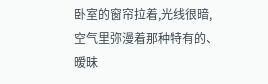卧室的窗帘拉着,光线很暗,空气里弥漫着那种特有的、暧昧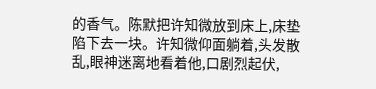的香气。陈默把许知微放到床上,床垫陷下去一块。许知微仰面躺着,头发散乱,眼神迷离地看着他,口剧烈起伏,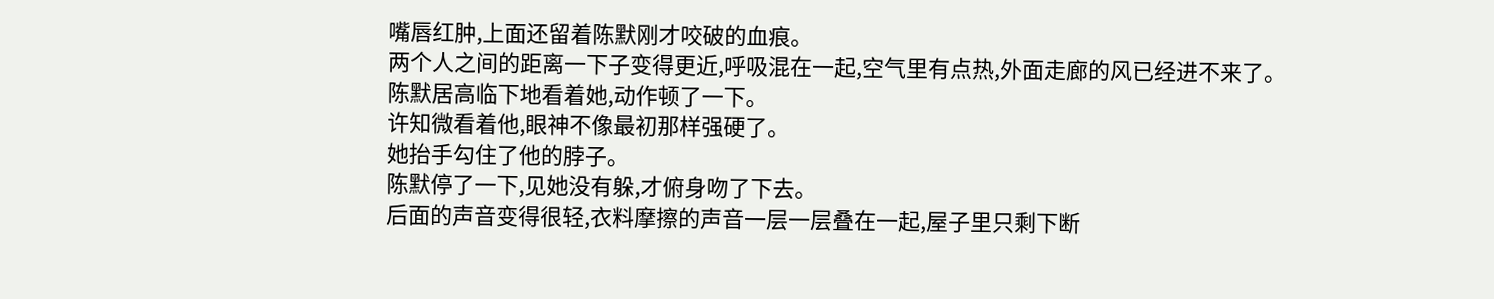嘴唇红肿,上面还留着陈默刚才咬破的血痕。
两个人之间的距离一下子变得更近,呼吸混在一起,空气里有点热,外面走廊的风已经进不来了。
陈默居高临下地看着她,动作顿了一下。
许知微看着他,眼神不像最初那样强硬了。
她抬手勾住了他的脖子。
陈默停了一下,见她没有躲,才俯身吻了下去。
后面的声音变得很轻,衣料摩擦的声音一层一层叠在一起,屋子里只剩下断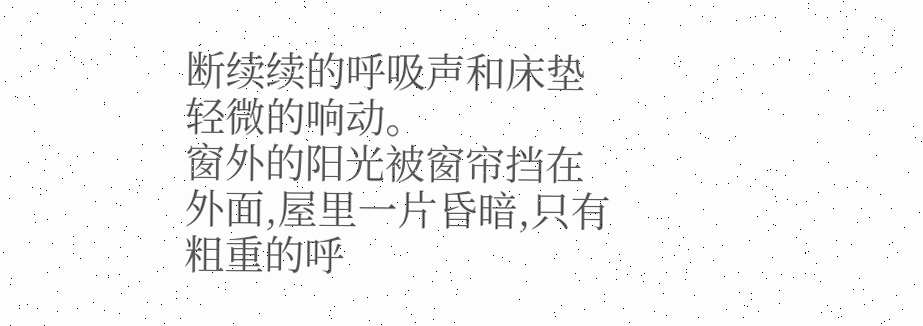断续续的呼吸声和床垫轻微的响动。
窗外的阳光被窗帘挡在外面,屋里一片昏暗,只有粗重的呼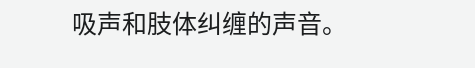吸声和肢体纠缠的声音。